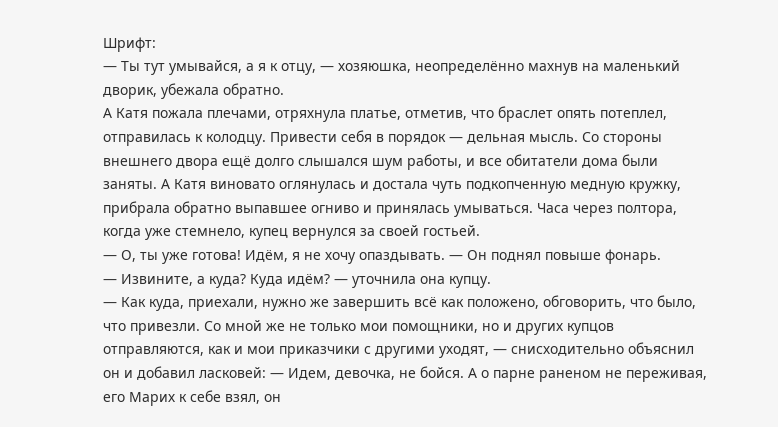Шрифт:
— Ты тут умывайся, а я к отцу, — хозяюшка, неопределённо махнув на маленький дворик, убежала обратно.
А Катя пожала плечами, отряхнула платье, отметив, что браслет опять потеплел, отправилась к колодцу. Привести себя в порядок — дельная мысль. Со стороны внешнего двора ещё долго слышался шум работы, и все обитатели дома были заняты. А Катя виновато оглянулась и достала чуть подкопченную медную кружку, прибрала обратно выпавшее огниво и принялась умываться. Часа через полтора, когда уже стемнело, купец вернулся за своей гостьей.
— О, ты уже готова! Идём, я не хочу опаздывать. — Он поднял повыше фонарь.
— Извините, а куда? Куда идём? — уточнила она купцу.
— Как куда, приехали, нужно же завершить всё как положено, обговорить, что было, что привезли. Со мной же не только мои помощники, но и других купцов отправляются, как и мои приказчики с другими уходят, — снисходительно объяснил он и добавил ласковей: — Идем, девочка, не бойся. А о парне раненом не переживая, его Марих к себе взял, он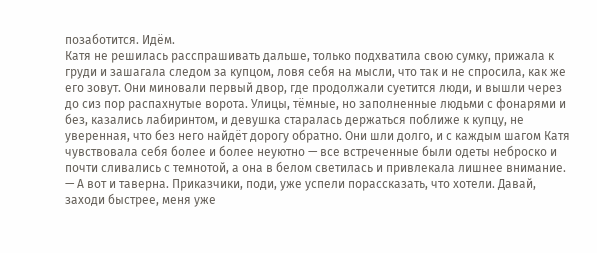позаботится. Идём.
Катя не решилась расспрашивать дальше, только подхватила свою сумку, прижала к груди и зашагала следом за купцом, ловя себя на мысли, что так и не спросила, как же его зовут. Они миновали первый двор, где продолжали суетится люди, и вышли через до сиз пор распахнутые ворота. Улицы, тёмные, но заполненные людьми с фонарями и без, казались лабиринтом, и девушка старалась держаться поближе к купцу, не уверенная, что без него найдёт дорогу обратно. Они шли долго, и с каждым шагом Катя чувствовала себя более и более неуютно — все встреченные были одеты неброско и почти сливались с темнотой, а она в белом светилась и привлекала лишнее внимание.
— А вот и таверна. Приказчики, поди, уже успели порассказать, что хотели. Давай, заходи быстрее, меня уже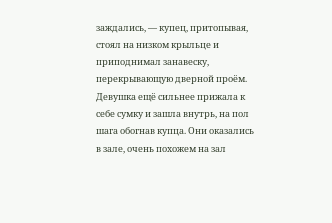заждались, — купец, притопывая, стоял на низком крыльце и приподнимал занавеску, перекрывающую дверной проём.
Девушка ещё сильнее прижала к себе сумку и зашла внутрь, на пол шага обогнав купца. Они оказались в зале, очень похожем на зал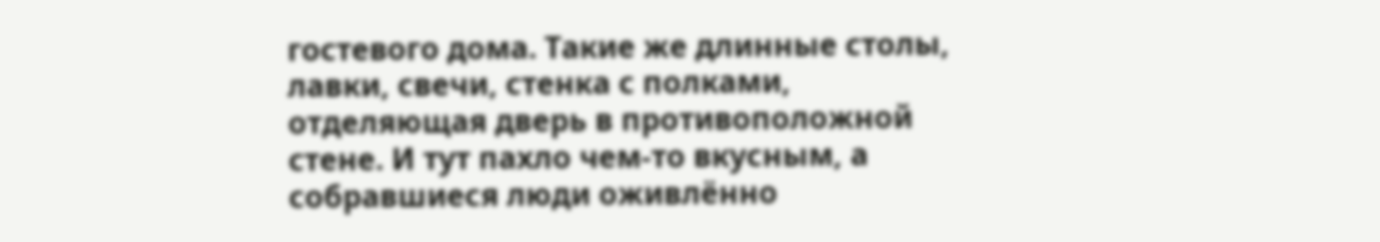гостевого дома. Такие же длинные столы, лавки, свечи, стенка с полками, отделяющая дверь в противоположной стене. И тут пахло чем-то вкусным, а собравшиеся люди оживлённо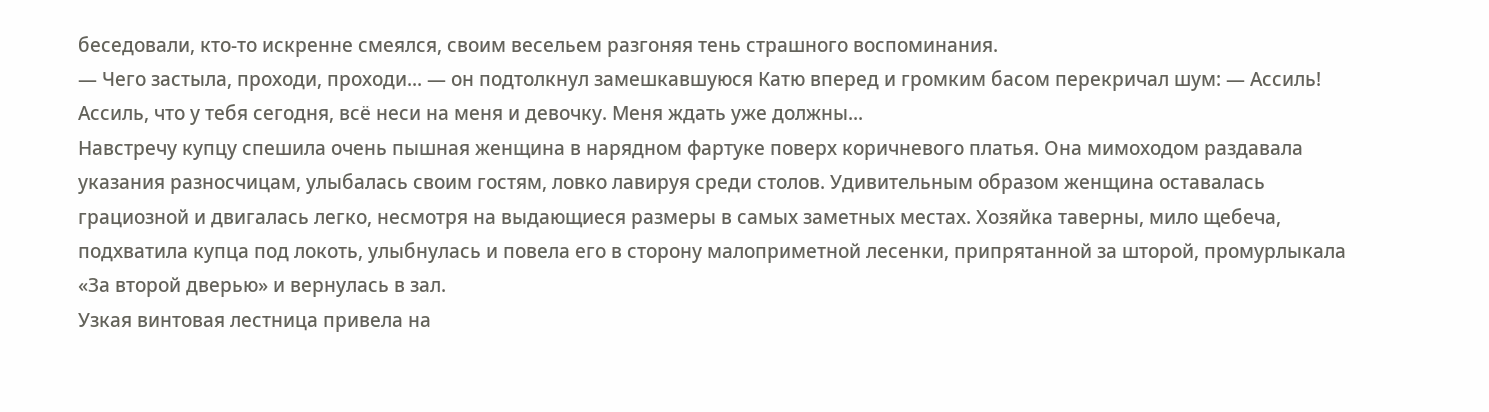беседовали, кто-то искренне смеялся, своим весельем разгоняя тень страшного воспоминания.
— Чего застыла, проходи, проходи... — он подтолкнул замешкавшуюся Катю вперед и громким басом перекричал шум: — Ассиль! Ассиль, что у тебя сегодня, всё неси на меня и девочку. Меня ждать уже должны...
Навстречу купцу спешила очень пышная женщина в нарядном фартуке поверх коричневого платья. Она мимоходом раздавала указания разносчицам, улыбалась своим гостям, ловко лавируя среди столов. Удивительным образом женщина оставалась грациозной и двигалась легко, несмотря на выдающиеся размеры в самых заметных местах. Хозяйка таверны, мило щебеча, подхватила купца под локоть, улыбнулась и повела его в сторону малоприметной лесенки, припрятанной за шторой, промурлыкала «За второй дверью» и вернулась в зал.
Узкая винтовая лестница привела на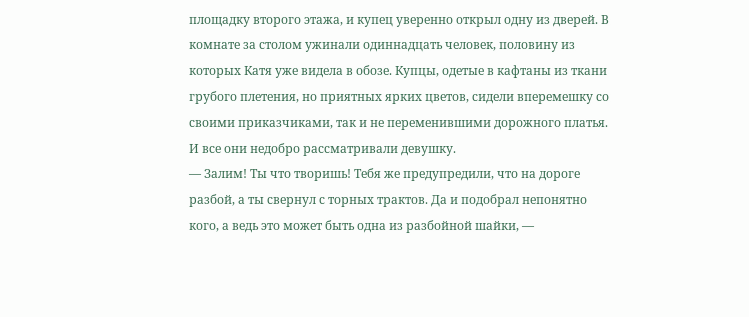площадку второго этажа, и купец уверенно открыл одну из дверей. В комнате за столом ужинали одиннадцать человек, половину из которых Катя уже видела в обозе. Купцы, одетые в кафтаны из ткани грубого плетения, но приятных ярких цветов, сидели вперемешку со своими приказчиками, так и не переменившими дорожного платья. И все они недобро рассматривали девушку.
— Залим! Ты что творишь! Тебя же предупредили, что на дороге разбой, а ты свернул с торных трактов. Да и подобрал непонятно кого, а ведь это может быть одна из разбойной шайки, —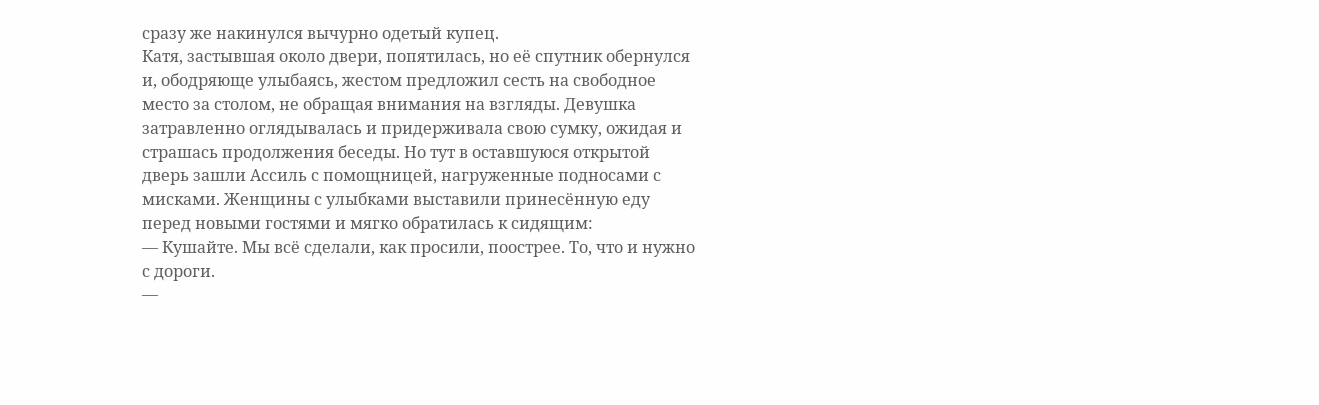сразу же накинулся вычурно одетый купец.
Катя, застывшая около двери, попятилась, но её спутник обернулся и, ободряюще улыбаясь, жестом предложил сесть на свободное место за столом, не обращая внимания на взгляды. Девушка затравленно оглядывалась и придерживала свою сумку, ожидая и страшась продолжения беседы. Но тут в оставшуюся открытой дверь зашли Ассиль с помощницей, нагруженные подносами с мисками. Женщины с улыбками выставили принесённую еду перед новыми гостями и мягко обратилась к сидящим:
— Кушайте. Мы всё сделали, как просили, поострее. То, что и нужно с дороги.
—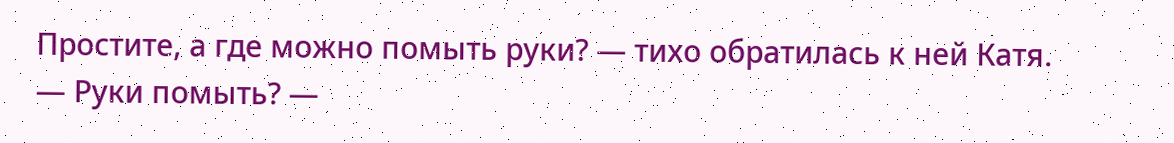Простите, а где можно помыть руки? — тихо обратилась к ней Катя.
— Руки помыть? —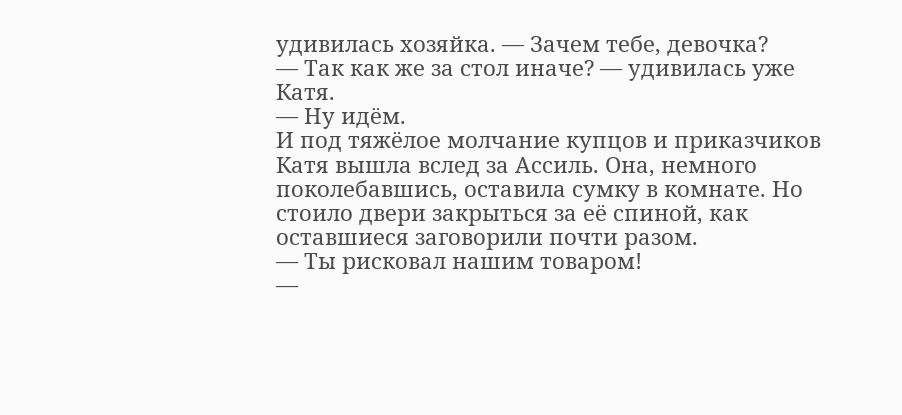удивилась хозяйка. — Зачем тебе, девочка?
— Так как же за стол иначе? — удивилась уже Катя.
— Ну идём.
И под тяжёлое молчание купцов и приказчиков Катя вышла вслед за Ассиль. Она, немного поколебавшись, оставила сумку в комнате. Но стоило двери закрыться за её спиной, как оставшиеся заговорили почти разом.
— Ты рисковал нашим товаром!
—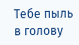Тебе пыль в голову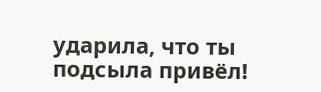ударила, что ты подсыла привёл!